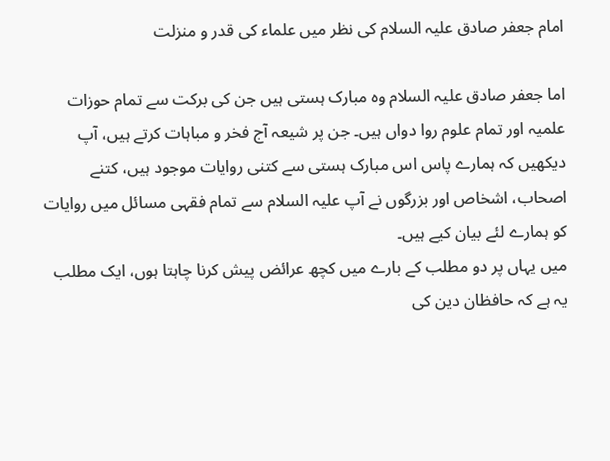امام جعفر صادق علیہ السلام کی نظر میں علماء کی قدر و منزلت

اما جعفر صادق علیہ السلام وہ مبارک ہستی ہیں جن کی برکت سے تمام حوزات علمیہ اور تمام علوم روا دواں ہیں۔ جن پر شیعہ آج فخر و مباہات کرتے ہیں، آپ دیکھیں کہ ہمارے پاس اس مبارک ہستی سے کتنی روایات موجود ہیں، کتنے اصحاب، اشخاص اور بزرگوں نے آپ علیہ السلام سے تمام فقہی مسائل میں روایات کو ہمارے لئے بیان کیے ہیں۔
میں یہاں پر دو مطلب کے بارے میں کچھ عرائض پیش کرنا چاہتا ہوں، ایک مطلب یہ ہے کہ حافظان دین کی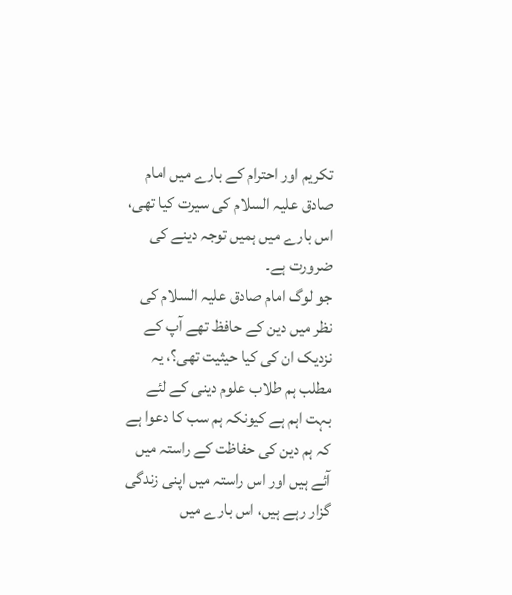تکریم اور احترام کے بارے میں امام صادق علیہ السلام کی سیرت کیا تھی، اس بارے میں ہمیں توجہ دینے کی ضرورت ہے۔
جو لوگ امام صادق علیہ السلام کی نظر میں دین کے حافظ تھے آپ کے نزدیک ان کی کیا حیثیت تھی؟، یہ مطلب ہم طلاب علوم دینی کے لئے بہت اہم ہے کیونکہ ہم سب کا دعوا ہے کہ ہم دین کی حفاظت کے راستہ میں آئے ہیں اور اس راستہ میں اپنی زندگی گزار رہے ہیں، اس بارے میں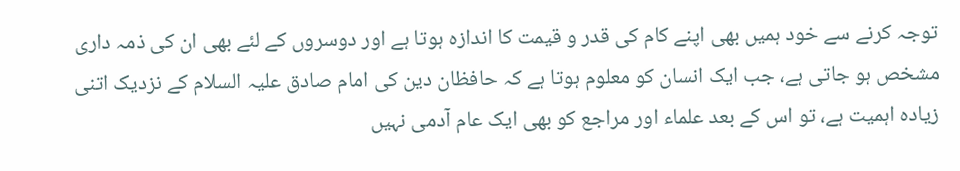توجہ کرنے سے خود ہمیں بھی اپنے کام کی قدر و قیمت کا اندازہ ہوتا ہے اور دوسروں کے لئے بھی ان کی ذمہ داری مشخص ہو جاتی ہے، جب ایک انسان کو معلوم ہوتا ہے کہ حافظان دین کی امام صادق علیہ السلام کے نزدیک اتنی زیادہ اہمیت ہے، تو اس کے بعد علماء اور مراجع کو بھی ایک عام آدمی نہیں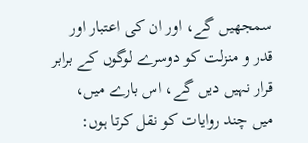سمجھیں گے، اور ان کی اعتبار اور قدر و منزلت کو دوسرے لوگوں کے برابر قرار نہیں دیں گے، اس بارے میں، میں چند روایات کو نقل کرتا ہوں: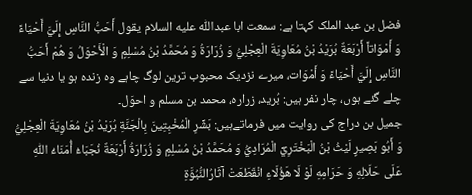فضل بن عبد الملک کہتا ہے: سمعت ابا عبداللّٰه عليه السلام يقول أَحَبُّ النَّاسِ إِلَيَّ أَحْيَاءً وَ أَمْوَاتاً أَرْبَعَةٌ بُرَيْدُ بْنُ مُعَاوِيَةَ الْعِجْلِيُّ وَ زُرَارَةُ وَ مُحَمَّدُ بْنُ مُسْلِمٍ وَ الْأَحْوَلُ وَ هُمْ أَحَبُّ النَّاسِ إِلَيَّ أَحْيَاءً وَ أَمْوَات، میرے نزدیک محبوب ترین لوگ چاہے وہ زندہ ہو یا دنیا سے چلے گئے ہوں، چار نفر ہیں: بُرید، زرارہ، محمد بن مسلم و احوَل۔
جمیل بن دراج کی روایت میں فرماتےہیں: بَشِّرِ الْمُخْبِتِينَ بِالْجَنَّةِ بُرَيْدُ بْنُ مُعَاوِيَةَ الْعِجْلِيُّ وَ أَبُو بَصِيرٍ لَيْثُ بْنُ الْبَخْتَرِيِّ الْمُرَادِيُّ وَ مُحَمَّدُ بْنُ مُسْلِمٍ وَ زُرَارَةُ أَرْبَعَةٌ نُجَبَاءُ أُمَنَاءُ اللّٰهِ عَلَى حَلَالِهِ وَ حَرَامِهِ لَوْ لَا هَؤُلَاءِ انْقَطَعَتْ آثَارُالنُّبُوَّةِ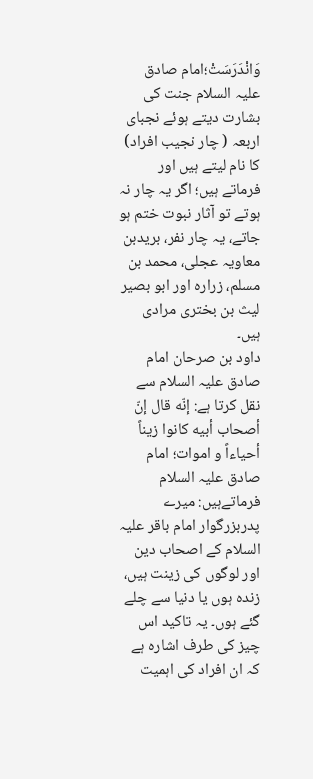وَانْدَرَسَتْ؛امام صادق علیہ السلام جنت کی بشارت دیتے ہوئے نجبای اربعہ ( چار نجیب افراد) کا نام لیتے ہیں اور فرماتے ہیں؛ اگر یہ چار نہ ہوتے تو آثار نبوت ختم ہو جاتے، یہ چار نفر، بریدبن معاویہ عجلی، محمد بن مسلم، زرارہ اور ابو بصیر لیث بن بختری مرادی ہیں۔
داود بن صرحان امام صادق علیہ السلام سے نقل کرتا ہے: إنّه قال إنّ أصحاب أبيه كانوا زيناً أحياءاً و اموات؛ امام صادق علیہ السلام فرماتےہیں: میرے پدربزرگوار امام باقر علیہ السلام کے اصحاب دین اور لوگوں کی زینت ہیں، زندہ ہوں یا دنیا سے چلے گئے ہوں۔ یہ تاکید اس چیز کی طرف اشارہ ہے کہ ان افراد کی اہمیت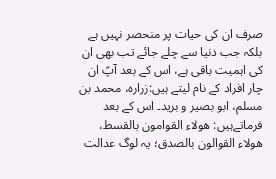صرف ان کی حیات پر منحصر نہیں ہے بلکہ جب دنیا سے چلے جائے تب بھی ان کی اہمیت باقی ہے، اس کے بعد آپؑ ان چار افراد کے نام لیتے ہیں:زرارہ، محمد بن مسلم، ابو بصیر و برید۔ اس کے بعد فرماتےہیں: هولاء القوامون بالقسط، هولاء القوالون بالصدق؛ یہ لوگ عدالت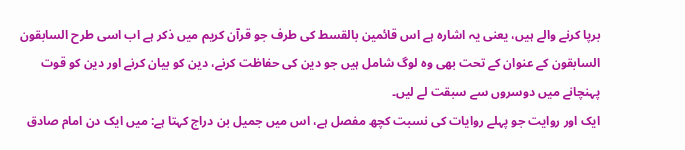برپا کرنے والے ہیں، یعنی یہ اشارہ ہے اس قائمین بالقسط کی طرف جو قرآن کریم میں ذکر ہے اب اسی طرح السابقون السابقون کے عنوان کے تحت بھی وہ لوگ شامل ہیں جو دین کی حفاظت کرنے، دین کو بیان کرنے اور دین کو قوت پہنچانے میں دوسروں سے سبقت لے لیں۔
ایک اور روایت جو پہلے روایات کی نسبت کچھ مفصل ہے، اس میں جمیل بن دراج کہتا ہے: میں ایک دن امام صادق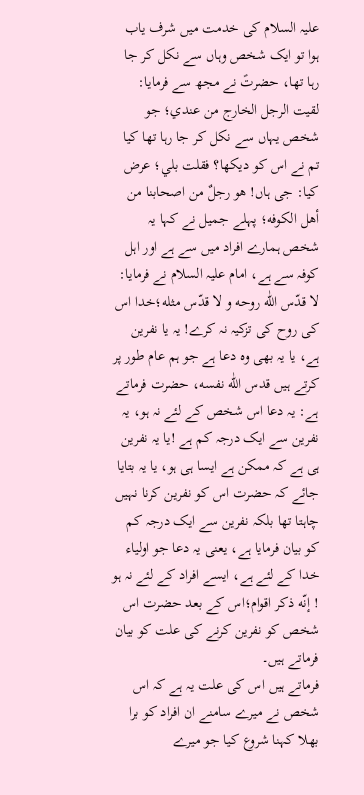علیہ السلام کی خدمت میں شرف یاب ہوا تو ایک شخص وہاں سے نکل کر جا رہا تھا، حضرتؑ نے مجھ سے فرمایا: لقيت الرجل الخارج من عندي؛ جو شخص یہاں سے نکل کر جا رہا تھا کیا تم نے اس کو دیکھا؟ فقلت بلي؛ عرض کیا: جی ہاں! هو رجلٌ من اصحابنا من أهل الكوفه؛ پہلے جمیل نے کہا یہ شخص ہمارے افراد میں سے ہے اور اہل کوفہ سے ہے، امام علیہ السلام نے فرمایا: لا قدّس اللّٰه روحه و لا قدّس مثله؛خدا اس کی روح کی تزکیہ نہ کرے! یہ یا نفرین ہے، یا یہ بھی وہ دعا ہے جو ہم عام طور پر کرتے ہیں قدس اللّٰه نفسه، حضرت فرماتے ہے: یہ دعا اس شخص کے لئے نہ ہو، یہ نفرین سے ایک درجہ کم ہے !یا یہ نفرین ہی ہے کہ ممکن ہے ایسا ہی ہو، یا یہ بتایا جائے کہ حضرت اس کو نفرین کرنا نہیں چاہتا تھا بلکہ نفرین سے ایک درجہ کم کو بیان فرمایا ہے، یعنی یہ دعا جو اولیاء خدا کے لئے ہے، ایسے افراد کے لئے نہ ہو ! إنّه ذكر اقوام؛اس کے بعد حضرت اس شخص کو نفرین کرنے کی علت کو بیان فرماتے ہیں۔
فرماتے ہیں اس کی علت یہ ہے کہ اس شخص نے میرے سامنے ان افراد کو برا بھلا کہنا شروع کیا جو میرے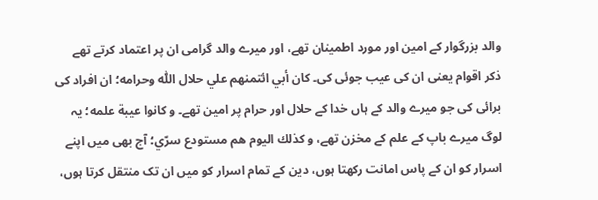والد بزرگوار کے امین اور مورد اطمینان تھے، اور میرے والد گرامی ان پر اعتماد کرتے تھے ذكر اقوام یعنی ان کی عیب جوئی کی۔ كان أبي ائتمنهم علي حلال اللّٰه وحرامه؛ ان افراد کی برائی کی جو میرے والد کے ہاں خدا کے حلال اور حرام پر امین تھے۔ و كانوا عيبة علمه؛ یہ لوگ میرے باپ کے علم کے مخزن تھے، و كذلك اليوم هم مستودع سرّي؛ آج بھی میں اپنے اسرار کو ان کے پاس امانت رکھتا ہوں، دین کے تمام اسرار کو میں ان تک منتقل کرتا ہوں،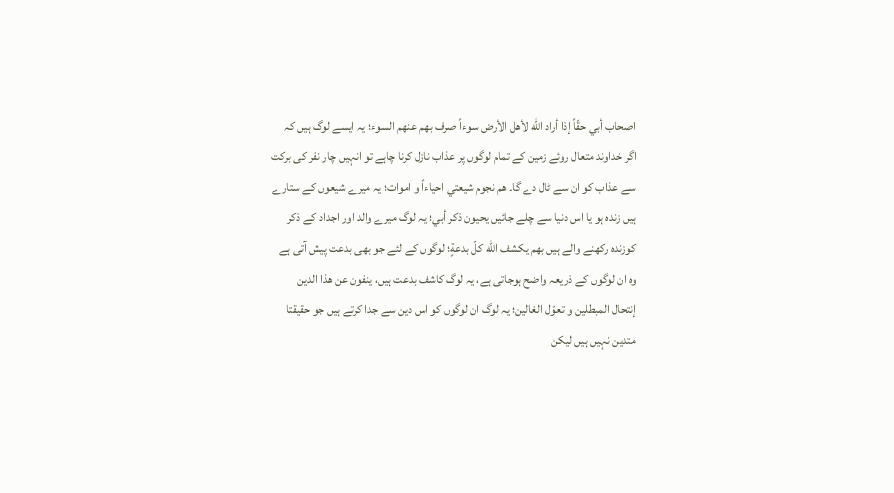اصحاب أبي حقّاً إذا أراد اللّٰه لأهل الأرض سوءاً صرف بهم عنهم السوء؛ یہ ایسے لوگ ہیں کہ اگر خداوند متعال روئے زمین کے تمام لوگوں پر عذاب نازل کرنا چاہے تو انہیں چار نفر کی برکت سے عذاب کو ان سے ٹال دے گا۔ هم نجوم شيعتي احياءاً و اموات؛ یہ میرے شیعوں کے ستارے ہیں زندہ ہو یا اس دنیا سے چلے جائیں يحيون ذكر أبي؛ یہ لوگ میرے والد اور اجداد کے ذکر کوزندہ رکھنے والے ہیں بهم يكشف اللّٰه كلّ بدعةٍ؛ لوگوں کے لئے جو بھی بدعت پیش آتی ہے وہ ان لوگوں کے ذریعہ واضح ہوجاتی ہے، یہ لوگ کاشف بدعت ہیں، ينفون عن هذا الدين إنتحال المبطلين و تعوّل الغالين؛ یہ لوگ ان لوگوں کو اس دین سے جدا کرتے ہیں جو حقیقتا متدین نہیں ہیں لیکن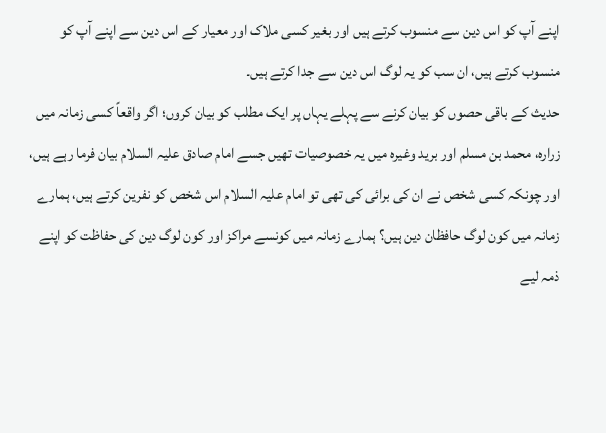اپنے آپ کو اس دین سے منسوب کرتے ہیں اور بغیر کسی ملاک اور معیار کے اس دین سے اپنے آپ کو منسوب کرتے ہیں، ان سب کو یہ لوگ اس دین سے جدا کرتے ہیں۔
حدیث کے باقی حصوں کو بیان کرنے سے پہلے یہاں پر ایک مطلب کو بیان کروں؛ اگر واقعاً کسی زمانہ میں زرارہ، محمد بن مسلم اور برید وغیرہ میں یہ خصوصیات تھیں جسے امام صادق علیہ السلام بیان فرما رہے ہیں، اور چونکہ کسی شخص نے ان کی برائی کی تھی تو امام علیہ السلام اس شخص کو نفرین کرتے ہیں، ہمارے زمانہ میں کون لوگ حافظان دین ہیں؟ ہمارے زمانہ میں کونسے مراکز اور کون لوگ دین کی حفاظت کو اپنے ذمہ لیے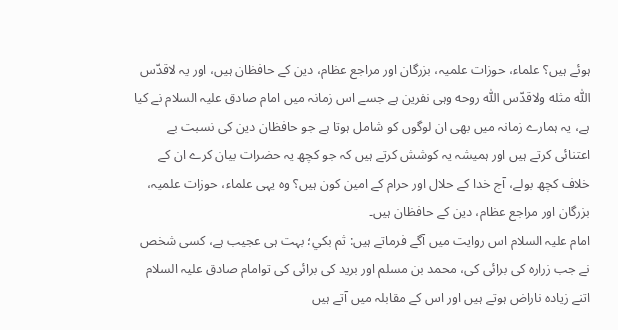ہوئے ہیں؟ علماء، حوزات علمیہ، بزرگان اور مراجع عظام، دین کے حافظان ہیں، اور یہ لاقدّس اللّٰه مثله ولاقدّس اللّٰه روحه وہی نفرین ہے جسے اس زمانہ میں امام صادق علیہ السلام نے کیا ہے، یہ ہمارے زمانہ میں بھی ان لوگوں کو شامل ہوتا ہے جو حافظان دین کی نسبت بے اعتنائی کرتے ہیں اور ہمیشہ یہ کوشش کرتے ہیں کہ جو کچھ یہ حضرات بیان کرے ان کے خلاف کچھ بولے، آج خدا کے حلال اور حرام کے امین کون ہیں؟ وہ یہی علماء، حوزات علمیہ، بزرگان اور مراجع عظام، دین کے حافظان ہیں۔
امام علیہ السلام اس روایت میں آگے فرماتے ہیں: ثم بكي؛ بہت ہی عجیب ہے، کسی شخص نے جب زرارہ کی برائی کی، محمد بن مسلم اور برید کی برائی کی توامام صادق علیہ السلام اتنے زیادہ ناراض ہوتے ہیں اور اس کے مقابلہ میں آتے ہیں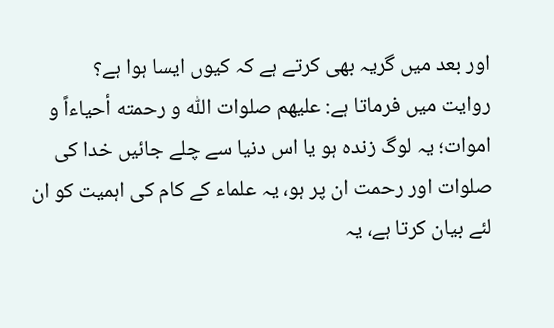اور بعد میں گریہ بھی کرتے ہے کہ کیوں ایسا ہوا ہے؟
روایت میں فرماتا ہے: عليهم صلوات اللّٰه و رحمته أحياءاً و اموات؛ یہ لوگ زندہ ہو یا اس دنیا سے چلے جائیں خدا کی صلوات اور رحمت ان پر ہو، یہ علماء کے کام کی اہمیت کو ان لئے بیان کرتا ہے، یہ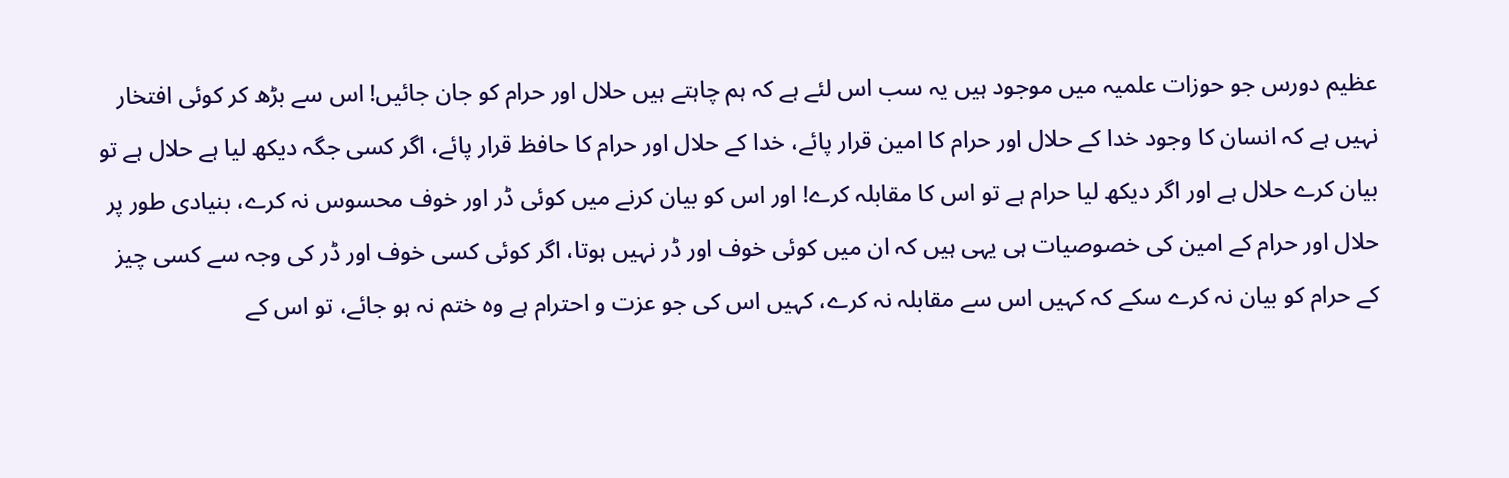عظیم دورس جو حوزات علمیہ میں موجود ہیں یہ سب اس لئے ہے کہ ہم چاہتے ہیں حلال اور حرام کو جان جائیں! اس سے بڑھ کر کوئی افتخار نہیں ہے کہ انسان کا وجود خدا کے حلال اور حرام کا امین قرار پائے، خدا کے حلال اور حرام کا حافظ قرار پائے، اگر کسی جگہ دیکھ لیا ہے حلال ہے تو بیان کرے حلال ہے اور اگر دیکھ لیا حرام ہے تو اس کا مقابلہ کرے! اور اس کو بیان کرنے میں کوئی ڈر اور خوف محسوس نہ کرے، بنیادی طور پر حلال اور حرام کے امین کی خصوصیات ہی یہی ہیں کہ ان میں کوئی خوف اور ڈر نہیں ہوتا، اگر کوئی کسی خوف اور ڈر کی وجہ سے کسی چیز کے حرام کو بیان نہ کرے سکے کہ کہیں اس سے مقابلہ نہ کرے، کہیں اس کی جو عزت و احترام ہے وہ ختم نہ ہو جائے، تو اس کے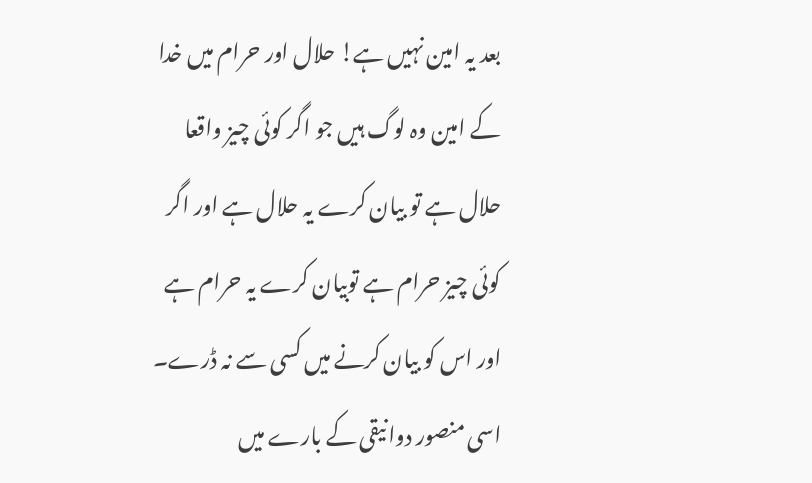بعد یہ امین نہیں ہے! حلال اور حرام میں خدا کے امین وہ لوگ ہیں جو اگر کوئی چیز واقعا حلال ہے تو بیان کرے یہ حلال ہے اور اگر کوئی چیز حرام ہے توبیان کرے یہ حرام ہے اور اس کو بیان کرنے میں کسی سے نہ ڈرے۔
اسی منصور دوانیقی کے بارے میں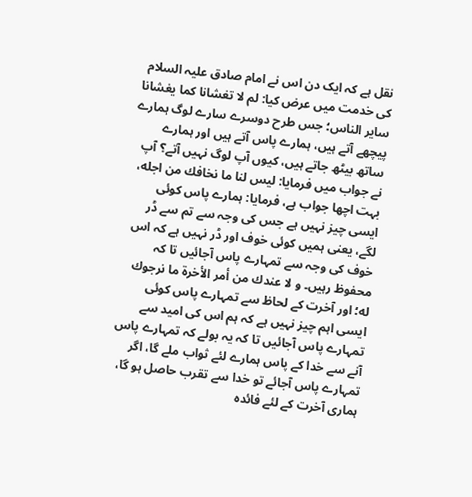نقل ہے کہ ایک دن اس نے امام صادق علیہ السلام کی خدمت میں عرض کیا: لم لا تغشانا كما يغشانا ساير الناس؛ جس طرح دوسرے سارے لوگ ہمارے پیچھے آتے ہیں، ہمارے پاس آتے ہیں اور ہمارے ساتھ بیٹھ جاتے ہیں، کیوں آپ لوگ نہیں آتے؟ آپ نے جواب میں فرمایا: ليس لنا ما نخافك من اجله، بہت اچھا جواب ہے، فرمایا: ہمارے پاس کوئی ایسی چیز نہیں ہے جس کی وجہ سے تم سے ڈر لگے، یعنی ہمیں کوئی خوف اور ڈر نہیں ہے کہ اس خوف کی وجہ سے تمہارے پاس آجائیں تا کہ محفوظ رہیں۔ و لا عندك من أمر الأخرة ما نرجوك له؛ اور آخرت کے لحاظ سے تمہارے پاس کوئی ایسی اہم چیز نہیں ہے کہ ہم اس کی امید سے تمہارے پاس آجائیں تا کہ یہ بولے کہ تمہارے پاس آنے سے خدا کے پاس ہمارے لئے ثواب ملے گا، اگر تمہارے پاس آجائے تو خدا سے تقرب حاصل ہو گا، ہماری آخرت کے لئے فائدہ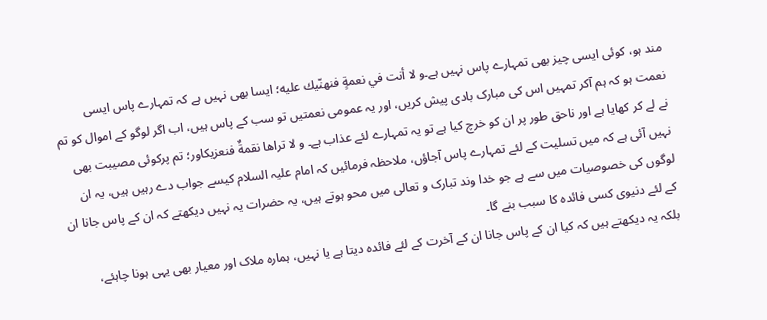مند ہو، کوئی ایسی چیز بھی تمہارے پاس نہیں ہے۔و لا أنت في نعمةٍ فنهنّيك عليه؛ ایسا بھی نہیں ہے کہ تمہارے پاس ایسی نعمت ہو کہ ہم آکر تمہیں اس کی مبارک بادی پیش کریں، اور یہ عمومی نعمتیں تو سب کے پاس ہیں، اب اگر لوگو کے اموال کو تم نے لے کر کھایا ہے اور ناحق طور پر ان کو خرچ کیا ہے تو یہ تمہارے لئے عذاب ہے۔ و لا تراها نقمةٌ فنعزيكاور؛ تم پرکوئی مصیبت بھی نہیں آئی ہے کہ میں تسلیت کے لئے تمہارے پاس آجاؤں، ملاحظہ فرمائیں کہ امام علیہ السلام کیسے جواب دے رہیں ہیں، یہ ان لوگوں کی خصوصیات میں سے ہے جو خدا وند تبارک و تعالی میں محو ہوتے ہیں، یہ حضرات یہ نہیں دیکھتے کہ ان کے پاس جانا ان کے لئے دنیوی کسی فائدہ کا سبب بنے گا۔
بلکہ یہ دیکھتے ہیں کہ کیا ان کے پاس جانا ان کے آخرت کے لئے فائدہ دیتا ہے یا نہیں، ہمارہ ملاک اور معیار بھی یہی ہونا چاہئے،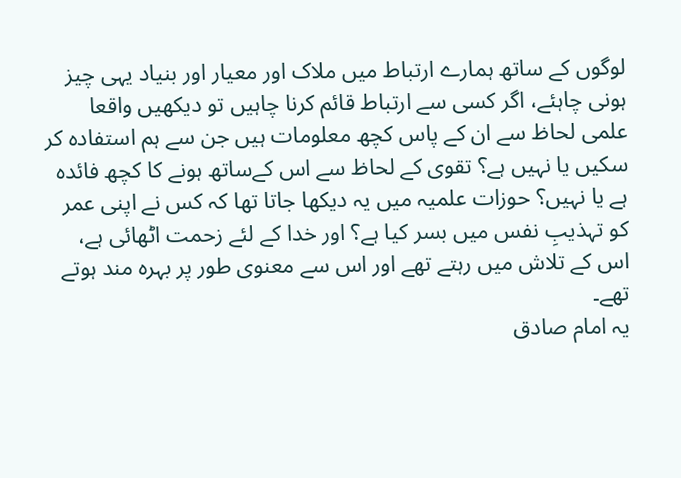لوگوں کے ساتھ ہمارے ارتباط میں ملاک اور معیار اور بنیاد یہی چیز ہونی چاہئے، اگر کسی سے ارتباط قائم کرنا چاہیں تو دیکھیں واقعا علمی لحاظ سے ان کے پاس کچھ معلومات ہیں جن سے ہم استفادہ کر سکیں یا نہیں ہے؟ تقوی کے لحاظ سے اس کےساتھ ہونے کا کچھ فائدہ ہے یا نہیں؟ حوزات علمیہ میں یہ دیکھا جاتا تھا کہ کس نے اپنی عمر کو تہذیبِ نفس میں بسر کیا ہے؟ اور خدا کے لئے زحمت اٹھائی ہے، اس کے تلاش میں رہتے تھے اور اس سے معنوی طور پر بہرہ مند ہوتے تھے۔
یہ امام صادق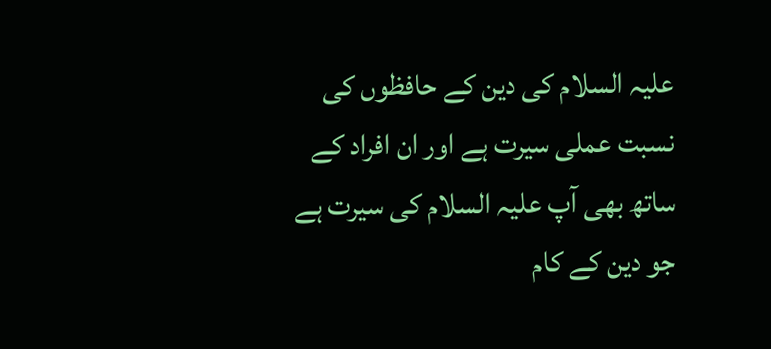علیہ السلام کی دین کے حافظوں کی نسبت عملی سیرت ہے اور ان افراد کے ساتھ بھی آپ علیہ السلام کی سیرت ہے جو دین کے کام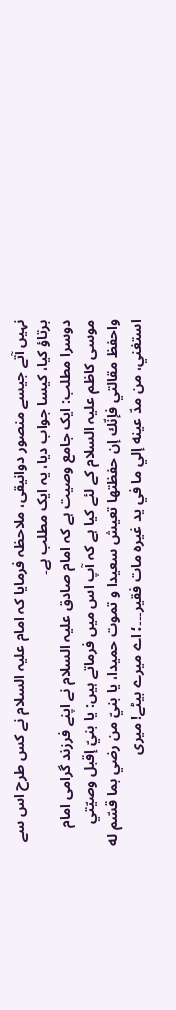نہیں آتے جیسے منصور دوانیقی، ملاحظہ فرمایا کہ امام علیہ السلام نے کس طرح اس سے برتاؤ کیا، کیسا جواب دیا، یہ ایک مطلب ہے۔
دوسرا مطلب: ایک جامع وصیت ہے کہ امام صادق علیہ السلام نے اپنے فرزند گرامی امام موسی کاظم علیہ السلام کے لئے کیا ہے کہ آپ اس میں فرماتے ہیں: يا بنيّ إقبل وصيّتي واحفظ مقالتي فإنّك إن حفظتها تعيش سعيدا و تموت حميدا، يا بنيّ من رضي بما قسّم له استغني، من مدّ عينه إلي ما في يد غيره مات فقير۔۔۔؛ اے میرے بیٹے! میری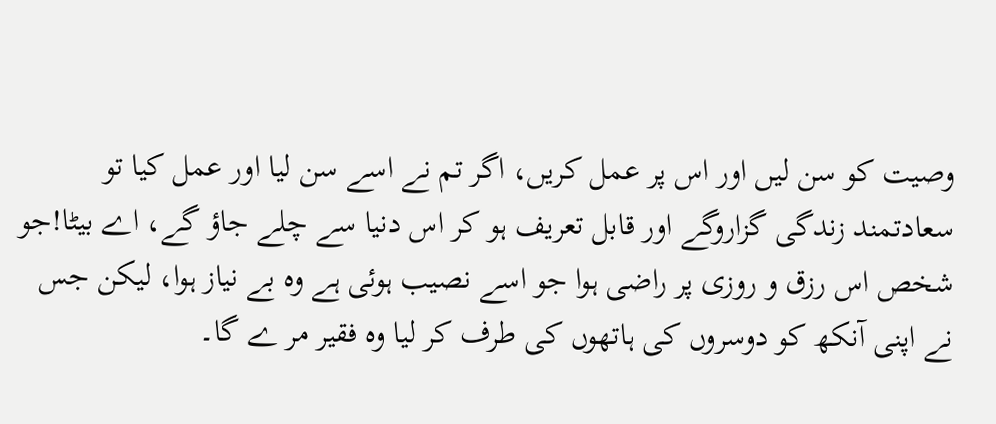وصیت کو سن لیں اور اس پر عمل کریں، اگر تم نے اسے سن لیا اور عمل کیا تو سعادتمند زندگی گزاروگے اور قابل تعریف ہو کر اس دنیا سے چلے جاؤ گے، اے بیٹا!جو شخص اس رزق و روزی پر راضی ہوا جو اسے نصیب ہوئی ہے وہ بے نیاز ہوا، لیکن جس نے اپنی آنکھ کو دوسروں کی ہاتھوں کی طرف کر لیا وہ فقیر مر ے گا۔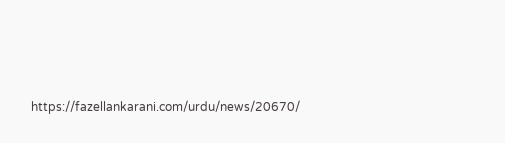https://fazellankarani.com/urdu/news/20670/